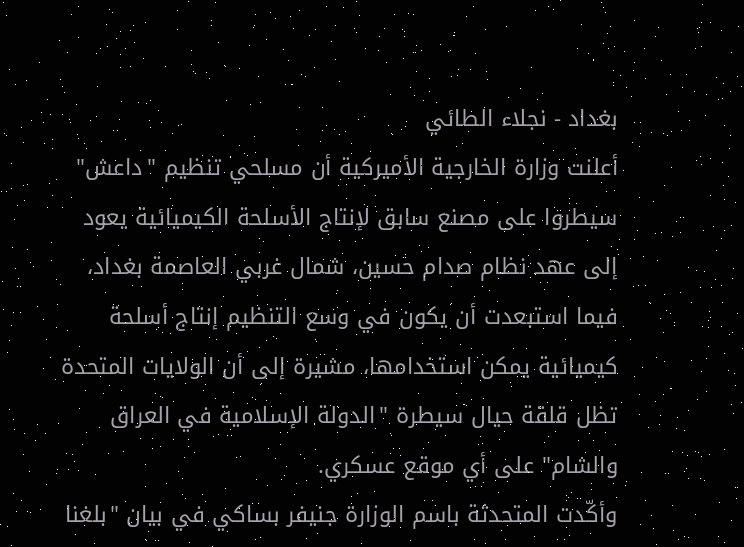بغداد - نجلاء الطائي
أعلنت وزارة الخارجية الأميركية أن مسلحي تنظيم "داعش" سيطروا على مصنع سابق لإنتاج الأسلحة الكيميائية يعود إلى عهد نظام صدام حسين، شمال غربي العاصمة بغداد، فيما استبعدت أن يكون في وسع التنظيم إنتاج أسلحة كيميائية يمكن استخدامها، مشيرة إلى أن الولايات المتحدة تظل قلقة حيال سيطرة "الدولة الإسلامية في العراق والشام" على أي موقع عسكري.
وأكّدت المتحدثة باسم الوزارة جنيفر بساكي في بيان "بلغنا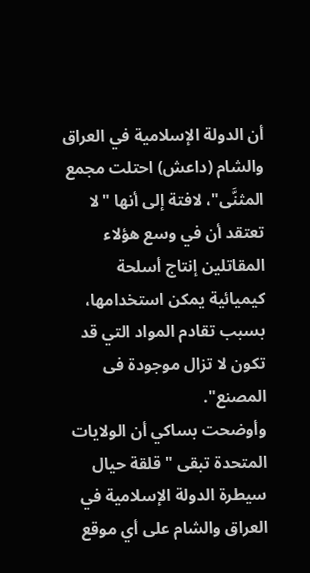أن الدولة الإسلامية في العراق والشام (داعش) احتلت مجمع المثنَّى"، لافتة إلى أنها "لا تعتقد أن في وسع هؤلاء المقاتلين إنتاج أسلحة كيميائية يمكن استخدامها، بسبب تقادم المواد التي قد تكون لا تزال موجودة فى المصنع".
وأوضحت بساكي أن الولايات المتحدة تبقى "قلقة حيال سيطرة الدولة الإسلامية في العراق والشام على أي موقع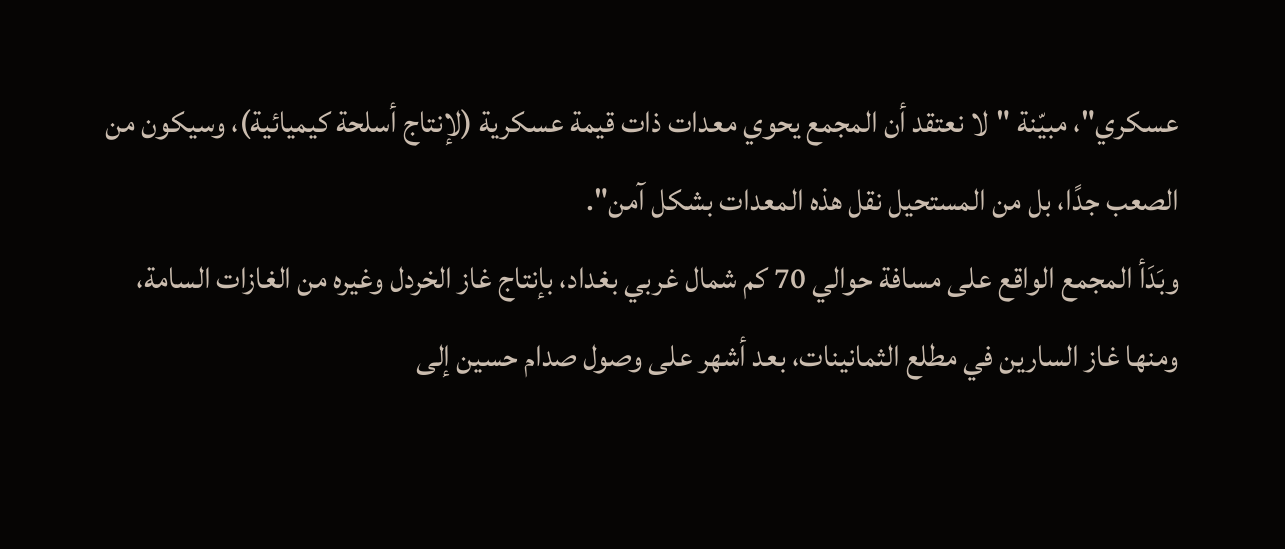عسكري"، مبيّنة "لا نعتقد أن المجمع يحوي معدات ذات قيمة عسكرية (لإنتاج أسلحة كيميائية)، وسيكون من الصعب جدًا، بل من المستحيل نقل هذه المعدات بشكل آمن".
وبَدَأ المجمع الواقع على مسافة حوالي 70 كم شمال غربي بغداد، بإنتاج غاز الخردل وغيره من الغازات السامة، ومنها غاز السارين في مطلع الثمانينات، بعد أشهر على وصول صدام حسين إلى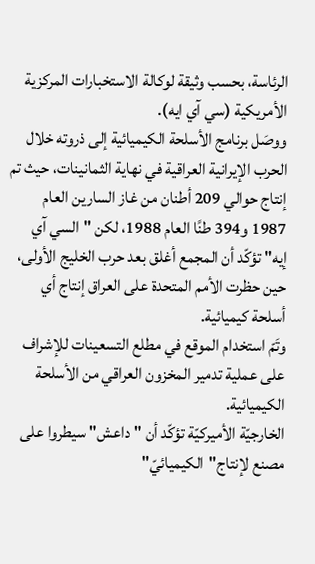الرئاسة، بحسب وثيقة لوكالة الاستخبارات المركزية الأمريكية (سي آي ايه).
ووصَل برنامج الأسلحة الكيميائية إلى ذروته خلال الحرب الإيرانية العراقية في نهاية الثمانينات، حيث تم إنتاج حوالي 209 أطنان من غاز السارين العام 1987 و394 طنًا العام 1988، لكن "السي آي إيه" تؤكّد أن المجمع أغلق بعد حرب الخليج الأولى، حين حظرت الأمم المتحدة على العراق إنتاج أي أسلحة كيميائية.
وتَمّ استخدام الموقع في مطلع التسعينات للإشراف على عملية تدمير المخزون العراقي من الأسلحة الكيميائية.
الخارجيّة الأميركيّة تؤكّد أن "داعش" سيطروا على مصنع لإنتاج"الكيميائيّ"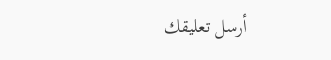أرسل تعليقك